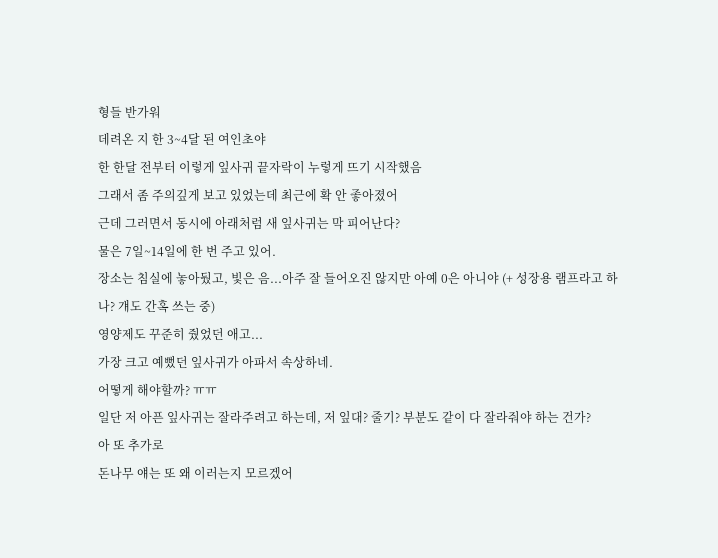형들 반가워
데려온 지 한 3~4달 된 여인초야
한 한달 전부터 이렇게 잎사귀 끝자락이 누렇게 뜨기 시작했음
그래서 좀 주의깊게 보고 있었는데 최근에 확 안 좋아졌어
근데 그러면서 동시에 아래처럼 새 잎사귀는 막 피어난다?
물은 7일~14일에 한 번 주고 있어.
장소는 침실에 놓아뒀고, 빛은 음...아주 잘 들어오진 않지만 아예 0은 아니야 (+ 성장용 램프라고 하나? 걔도 간혹 쓰는 중)
영양제도 꾸준히 줬었던 애고...
가장 크고 예뻤던 잎사귀가 아파서 속상하네.
어떻게 해야할까? ㅠㅠ
일단 저 아픈 잎사귀는 잘라주려고 하는데, 저 잎대? 줄기? 부분도 같이 다 잘라줘야 하는 건가?
아 또 추가로
돈나무 얘는 또 왜 이러는지 모르겠어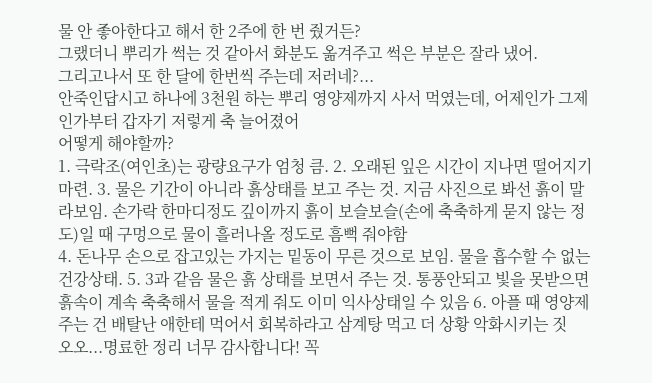물 안 좋아한다고 해서 한 2주에 한 번 줬거든?
그랬더니 뿌리가 썩는 것 같아서 화분도 옮겨주고 썩은 부분은 잘라 냈어.
그리고나서 또 한 달에 한번씩 주는데 저러네?...
안죽인답시고 하나에 3천원 하는 뿌리 영양제까지 사서 먹였는데, 어제인가 그제인가부터 갑자기 저렇게 축 늘어졌어
어떻게 해야할까?
1. 극락조(여인초)는 광량요구가 엄청 큼. 2. 오래된 잎은 시간이 지나면 떨어지기 마련. 3. 물은 기간이 아니라 흙상태를 보고 주는 것. 지금 사진으로 봐선 흙이 말라보임. 손가락 한마디정도 깊이까지 흙이 보슬보슬(손에 축축하게 묻지 않는 정도)일 때 구멍으로 물이 흘러나올 정도로 흠뻑 줘야함
4. 돈나무 손으로 잡고있는 가지는 밑동이 무른 것으로 보임. 물을 흡수할 수 없는 건강상태. 5. 3과 같음 물은 흙 상태를 보면서 주는 것. 통풍안되고 빛을 못받으면 흙속이 계속 축축해서 물을 적게 줘도 이미 익사상태일 수 있음 6. 아플 때 영양제 주는 건 배탈난 애한테 먹어서 회복하라고 삼계탕 먹고 더 상황 악화시키는 짓
오오...명료한 정리 너무 감사합니다! 꼭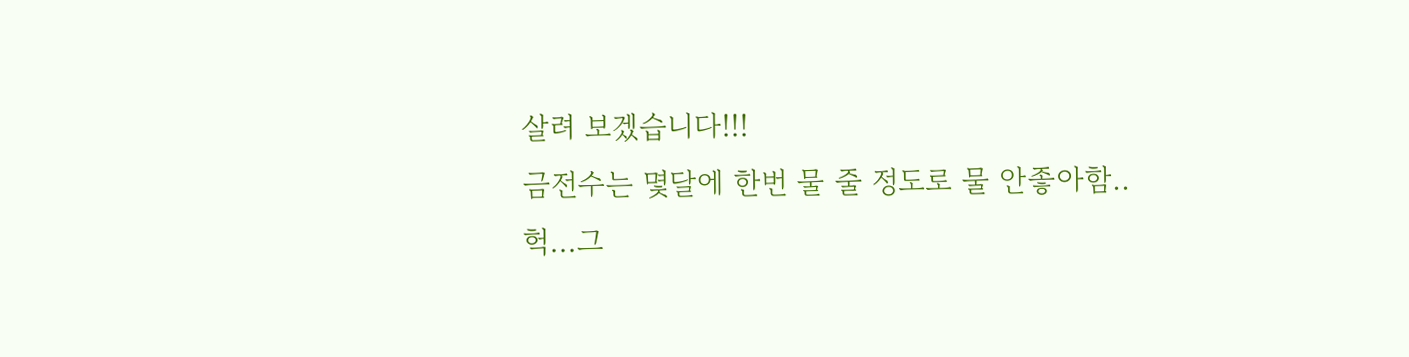살려 보겠습니다!!!
금전수는 몇달에 한번 물 줄 정도로 물 안좋아함..
헉...그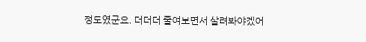정도였군요. 더더더 줄여보면서 살려봐야겠어